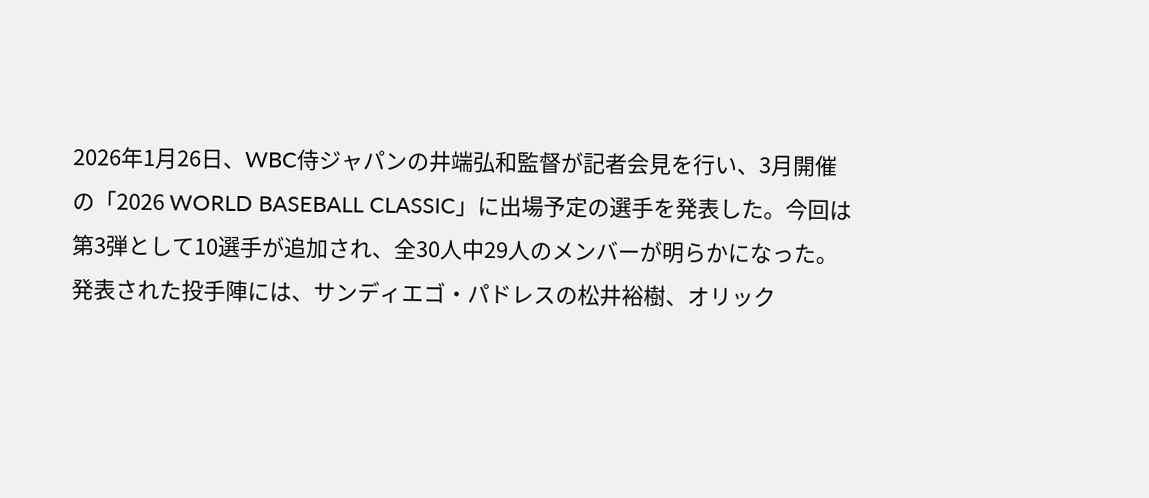2026年1月26日、WBC侍ジャパンの井端弘和監督が記者会見を行い、3月開催の「2026 WORLD BASEBALL CLASSIC」に出場予定の選手を発表した。今回は第3弾として10選手が追加され、全30人中29人のメンバーが明らかになった。
発表された投手陣には、サンディエゴ・パドレスの松井裕樹、オリック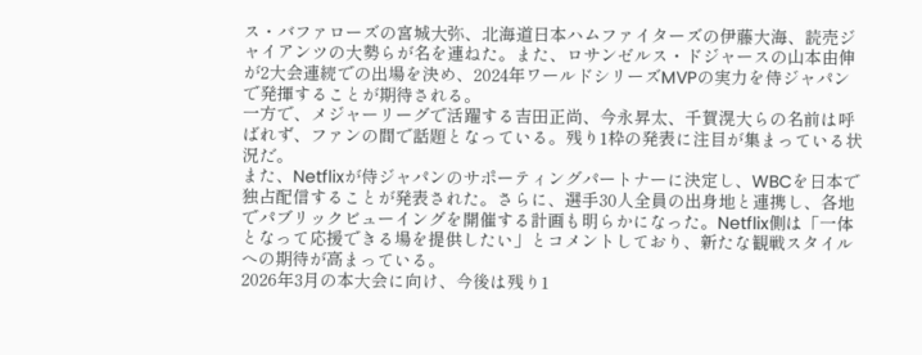ス・バファローズの宮城大弥、北海道日本ハムファイターズの伊藤大海、読売ジャイアンツの大勢らが名を連ねた。また、ロサンゼルス・ドジャースの山本由伸が2大会連続での出場を決め、2024年ワールドシリーズMVPの実力を侍ジャパンで発揮することが期待される。
一方で、メジャーリーグで活躍する吉田正尚、今永昇太、千賀滉大らの名前は呼ばれず、ファンの間で話題となっている。残り1枠の発表に注目が集まっている状況だ。
また、Netflixが侍ジャパンのサポーティングパートナーに決定し、WBCを日本で独占配信することが発表された。さらに、選手30人全員の出身地と連携し、各地でパブリックビューイングを開催する計画も明らかになった。Netflix側は「一体となって応援できる場を提供したい」とコメントしており、新たな観戦スタイルへの期待が高まっている。
2026年3月の本大会に向け、今後は残り1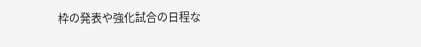枠の発表や強化試合の日程な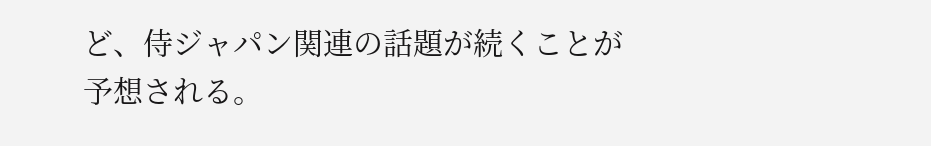ど、侍ジャパン関連の話題が続くことが予想される。